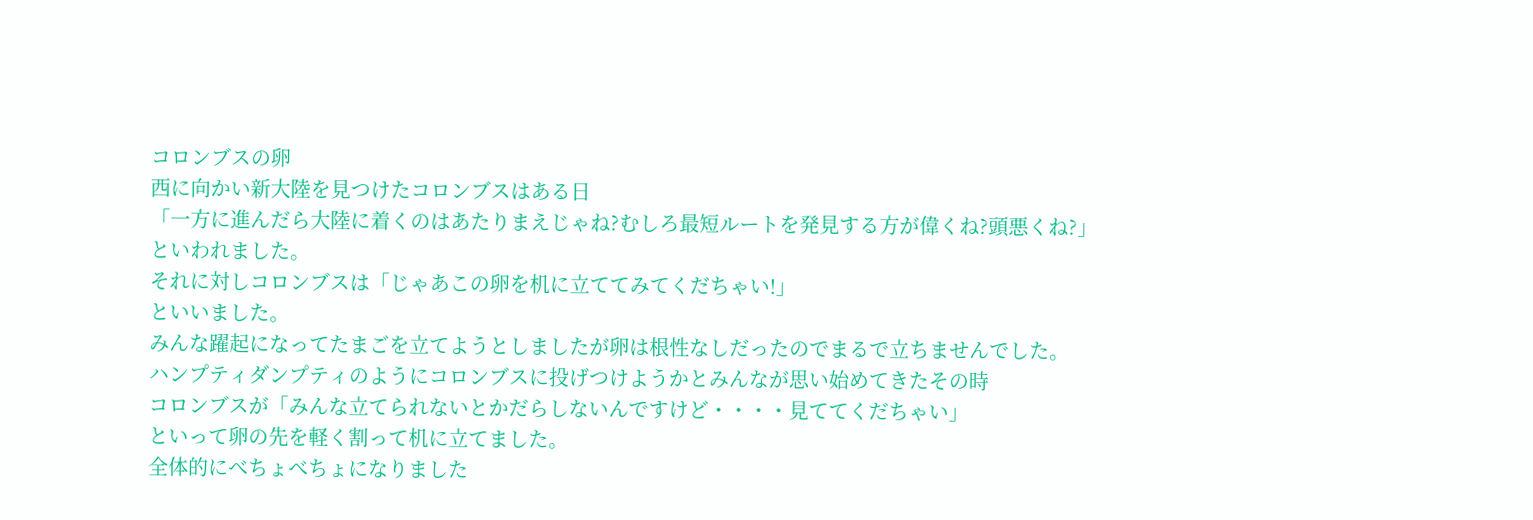コロンブスの卵
西に向かい新大陸を見つけたコロンブスはある日
「一方に進んだら大陸に着くのはあたりまえじゃね?むしろ最短ルートを発見する方が偉くね?頭悪くね?」
といわれました。
それに対しコロンブスは「じゃあこの卵を机に立ててみてくだちゃい!」
といいました。
みんな躍起になってたまごを立てようとしましたが卵は根性なしだったのでまるで立ちませんでした。
ハンプティダンプティのようにコロンブスに投げつけようかとみんなが思い始めてきたその時
コロンブスが「みんな立てられないとかだらしないんですけど・・・・見ててくだちゃい」
といって卵の先を軽く割って机に立てました。
全体的にべちょべちょになりました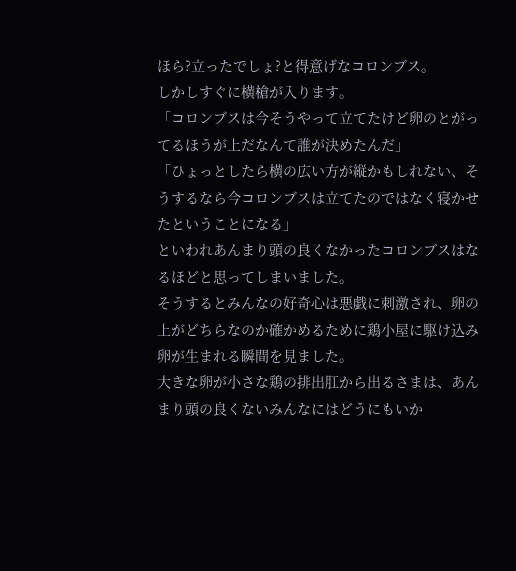ほら?立ったでしょ?と得意げなコロンブス。
しかしすぐに横槍が入ります。
「コロンブスは今そうやって立てたけど卵のとがってるほうが上だなんて誰が決めたんだ」
「ひょっとしたら横の広い方が縦かもしれない、そうするなら今コロンブスは立てたのではなく寝かせたということになる」
といわれあんまり頭の良くなかったコロンブスはなるほどと思ってしまいました。
そうするとみんなの好奇心は悪戯に刺激され、卵の上がどちらなのか確かめるために鶏小屋に駆け込み卵が生まれる瞬間を見ました。
大きな卵が小さな鶏の排出肛から出るさまは、あんまり頭の良くないみんなにはどうにもいか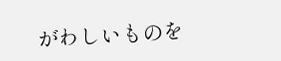がわしいものを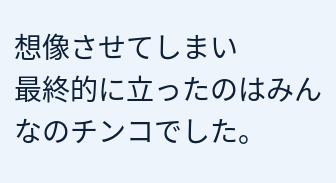想像させてしまい
最終的に立ったのはみんなのチンコでした。